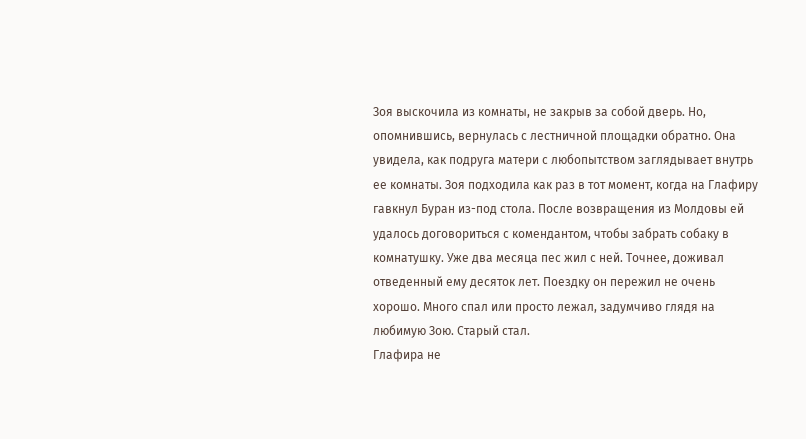Зоя выскочила из комнаты, не закрыв за собой дверь. Но, опомнившись, вернулась с лестничной площадки обратно. Она увидела, как подруга матери с любопытством заглядывает внутрь ее комнаты. Зоя подходила как раз в тот момент, когда на Глафиру гавкнул Буран из-под стола. После возвращения из Молдовы ей удалось договориться с комендантом, чтобы забрать собаку в комнатушку. Уже два месяца пес жил с ней. Точнее, доживал отведенный ему десяток лет. Поездку он пережил не очень хорошо. Много спал или просто лежал, задумчиво глядя на любимую Зою. Старый стал.
Глафира не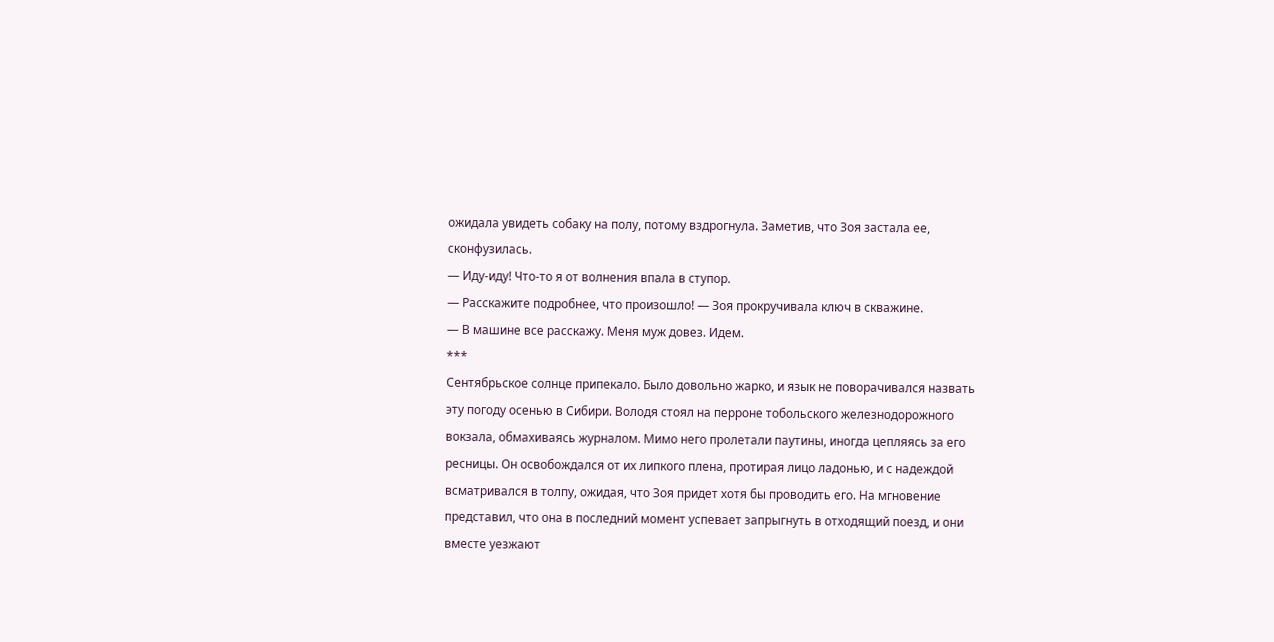ожидала увидеть собаку на полу, потому вздрогнула. Заметив, что Зоя застала ее, сконфузилась.
— Иду-иду! Что-то я от волнения впала в ступор.
— Расскажите подробнее, что произошло! — Зоя прокручивала ключ в скважине.
— В машине все расскажу. Меня муж довез. Идем.
***
Сентябрьское солнце припекало. Было довольно жарко, и язык не поворачивался назвать эту погоду осенью в Сибири. Володя стоял на перроне тобольского железнодорожного вокзала, обмахиваясь журналом. Мимо него пролетали паутины, иногда цепляясь за его ресницы. Он освобождался от их липкого плена, протирая лицо ладонью, и с надеждой всматривался в толпу, ожидая, что Зоя придет хотя бы проводить его. На мгновение представил, что она в последний момент успевает запрыгнуть в отходящий поезд, и они вместе уезжают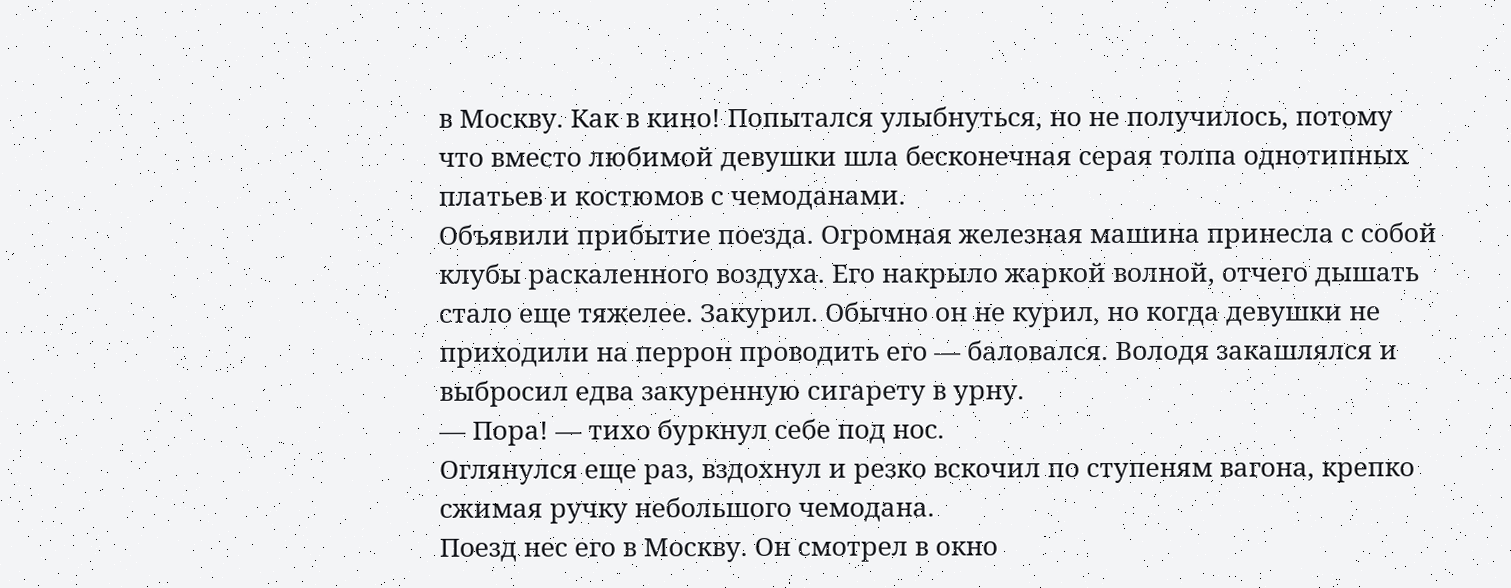в Москву. Как в кино! Попытался улыбнуться, но не получилось, потому что вместо любимой девушки шла бесконечная серая толпа однотипных платьев и костюмов с чемоданами.
Объявили прибытие поезда. Огромная железная машина принесла с собой клубы раскаленного воздуха. Его накрыло жаркой волной, отчего дышать стало еще тяжелее. Закурил. Обычно он не курил, но когда девушки не приходили на перрон проводить его — баловался. Володя закашлялся и выбросил едва закуренную сигарету в урну.
— Пора! — тихо буркнул себе под нос.
Оглянулся еще раз, вздохнул и резко вскочил по ступеням вагона, крепко сжимая ручку небольшого чемодана.
Поезд нес его в Москву. Он смотрел в окно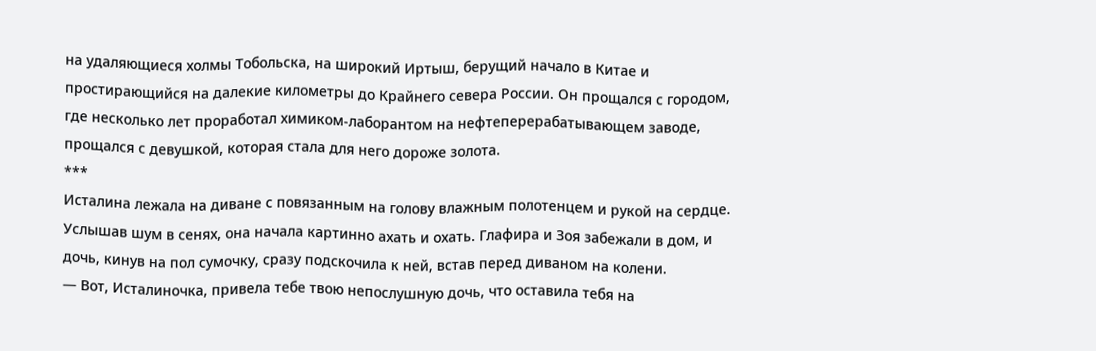на удаляющиеся холмы Тобольска, на широкий Иртыш, берущий начало в Китае и простирающийся на далекие километры до Крайнего севера России. Он прощался с городом, где несколько лет проработал химиком-лаборантом на нефтеперерабатывающем заводе, прощался с девушкой, которая стала для него дороже золота.
***
Исталина лежала на диване с повязанным на голову влажным полотенцем и рукой на сердце. Услышав шум в сенях, она начала картинно ахать и охать. Глафира и Зоя забежали в дом, и дочь, кинув на пол сумочку, сразу подскочила к ней, встав перед диваном на колени.
— Вот, Исталиночка, привела тебе твою непослушную дочь, что оставила тебя на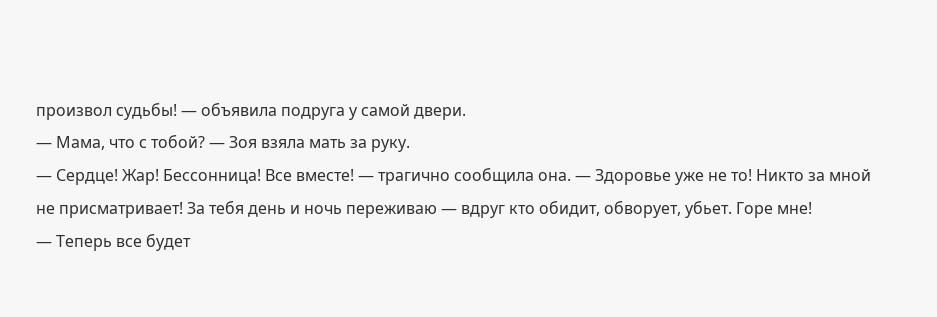произвол судьбы! — объявила подруга у самой двери.
— Мама, что с тобой? — Зоя взяла мать за руку.
— Сердце! Жар! Бессонница! Все вместе! — трагично сообщила она. — Здоровье уже не то! Никто за мной не присматривает! За тебя день и ночь переживаю — вдруг кто обидит, обворует, убьет. Горе мне!
— Теперь все будет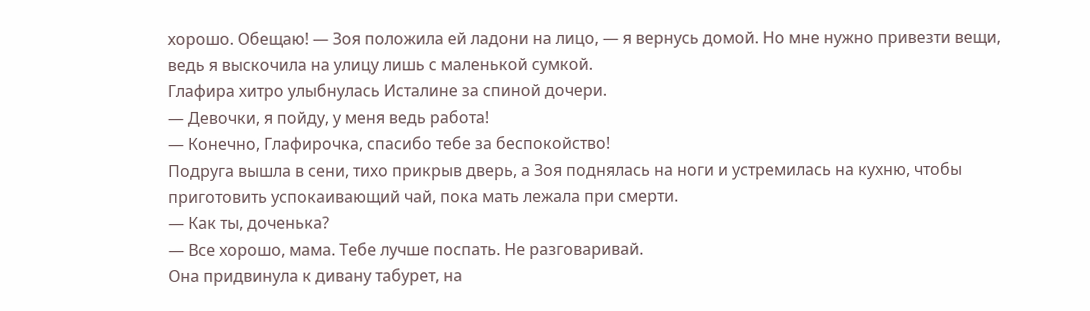хорошо. Обещаю! — Зоя положила ей ладони на лицо, — я вернусь домой. Но мне нужно привезти вещи, ведь я выскочила на улицу лишь с маленькой сумкой.
Глафира хитро улыбнулась Исталине за спиной дочери.
— Девочки, я пойду, у меня ведь работа!
— Конечно, Глафирочка, спасибо тебе за беспокойство!
Подруга вышла в сени, тихо прикрыв дверь, а Зоя поднялась на ноги и устремилась на кухню, чтобы приготовить успокаивающий чай, пока мать лежала при смерти.
— Как ты, доченька?
— Все хорошо, мама. Тебе лучше поспать. Не разговаривай.
Она придвинула к дивану табурет, на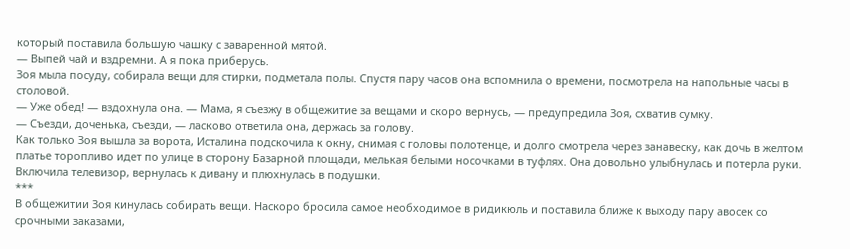который поставила большую чашку с заваренной мятой.
— Выпей чай и вздремни. А я пока приберусь.
Зоя мыла посуду, собирала вещи для стирки, подметала полы. Спустя пару часов она вспомнила о времени, посмотрела на напольные часы в столовой.
— Уже обед! — вздохнула она. — Мама, я съезжу в общежитие за вещами и скоро вернусь, — предупредила Зоя, схватив сумку.
— Съезди, доченька, съезди, — ласково ответила она, держась за голову.
Как только Зоя вышла за ворота, Исталина подскочила к окну, снимая с головы полотенце, и долго смотрела через занавеску, как дочь в желтом платье торопливо идет по улице в сторону Базарной площади, мелькая белыми носочками в туфлях. Она довольно улыбнулась и потерла руки. Включила телевизор, вернулась к дивану и плюхнулась в подушки.
***
В общежитии Зоя кинулась собирать вещи. Наскоро бросила самое необходимое в ридикюль и поставила ближе к выходу пару авосек со срочными заказами,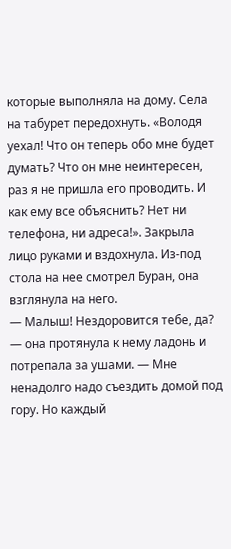которые выполняла на дому. Села на табурет передохнуть. «Володя уехал! Что он теперь обо мне будет думать? Что он мне неинтересен, раз я не пришла его проводить. И как ему все объяснить? Нет ни телефона, ни адреса!». Закрыла лицо руками и вздохнула. Из-под стола на нее смотрел Буран, она взглянула на него.
— Малыш! Нездоровится тебе, да? — она протянула к нему ладонь и потрепала за ушами. — Мне ненадолго надо съездить домой под гору. Но каждый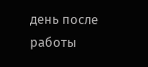день после работы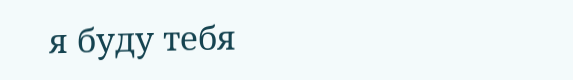я буду тебя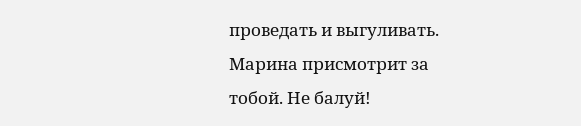проведать и выгуливать. Марина присмотрит за тобой. Не балуй!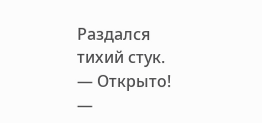Раздался тихий стук.
— Открыто! —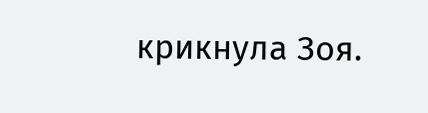крикнула Зоя.